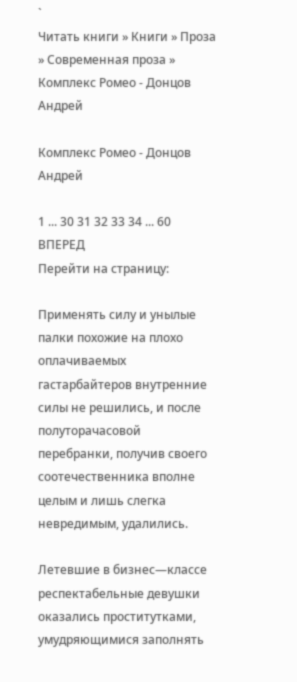`
Читать книги » Книги » Проза » Современная проза » Комплекс Ромео - Донцов Андрей

Комплекс Ромео - Донцов Андрей

1 ... 30 31 32 33 34 ... 60 ВПЕРЕД
Перейти на страницу:

Применять силу и унылые палки похожие на плохо оплачиваемых гастарбайтеров внутренние силы не решились, и после полуторачасовой перебранки, получив своего соотечественника вполне целым и лишь слегка невредимым, удалились.

Летевшие в бизнес—классе респектабельные девушки оказались проститутками, умудряющимися заполнять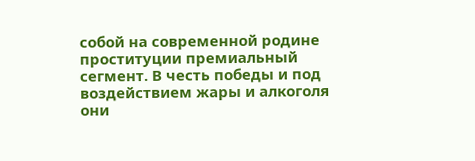собой на современной родине проституции премиальный сегмент. В честь победы и под воздействием жары и алкоголя они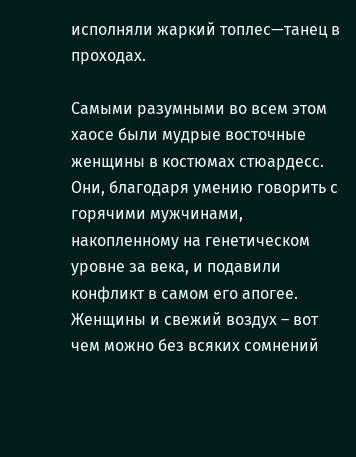исполняли жаркий топлес—танец в проходах.

Самыми разумными во всем этом хаосе были мудрые восточные женщины в костюмах стюардесс. Они, благодаря умению говорить с горячими мужчинами, накопленному на генетическом уровне за века, и подавили конфликт в самом его апогее. Женщины и свежий воздух – вот чем можно без всяких сомнений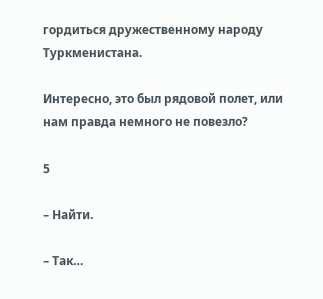гордиться дружественному народу Туркменистана.

Интересно, это был рядовой полет, или нам правда немного не повезло?

5

– Найти.

– Так…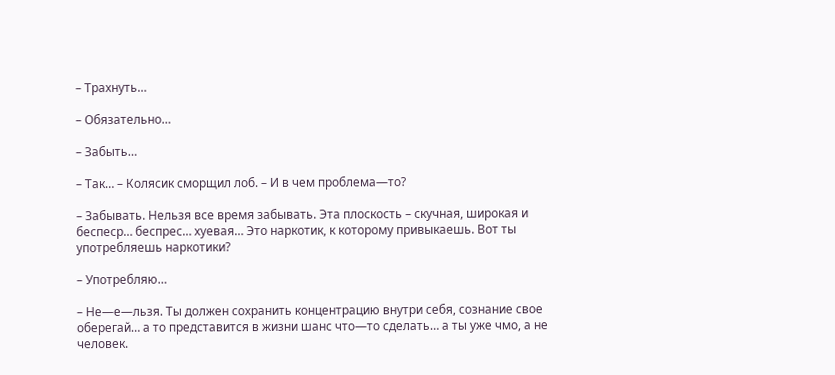– Трахнуть…

– Обязательно…

– Забыть…

– Так… – Колясик сморщил лоб. – И в чем проблема—то?

– Забывать. Нельзя все время забывать. Эта плоскость – скучная, широкая и беспеср… беспрес… хуевая… Это наркотик, к которому привыкаешь. Вот ты употребляешь наркотики?

– Употребляю…

– Не—е—льзя. Ты должен сохранить концентрацию внутри себя, сознание свое оберегай… а то представится в жизни шанс что—то сделать… а ты уже чмо, а не человек.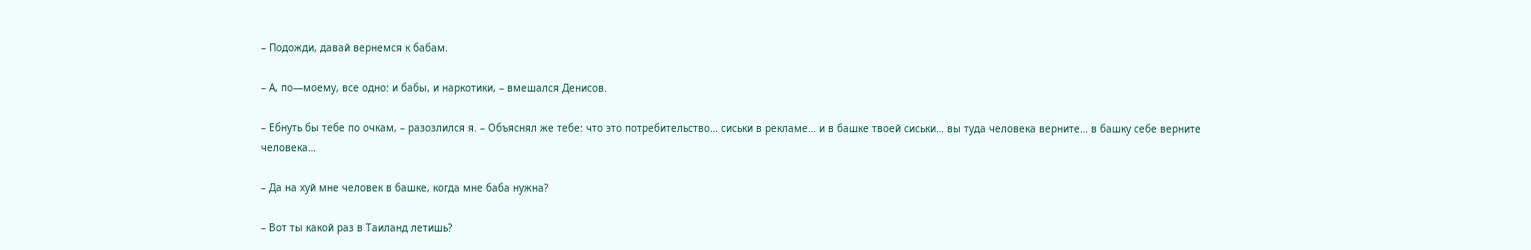– Подожди, давай вернемся к бабам.

– А, по—моему, все одно: и бабы, и наркотики, – вмешался Денисов.

– Ебнуть бы тебе по очкам, – разозлился я. – Объяснял же тебе: что это потребительство… сиськи в рекламе… и в башке твоей сиськи… вы туда человека верните… в башку себе верните человека…

– Да на хуй мне человек в башке, когда мне баба нужна?

– Вот ты какой раз в Таиланд летишь?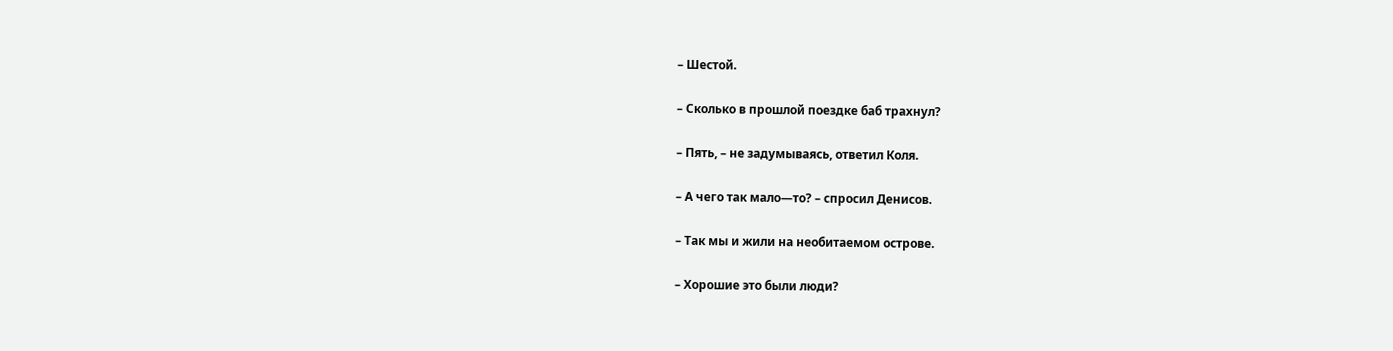– Шестой.

– Сколько в прошлой поездке баб трахнул?

– Пять, – не задумываясь, ответил Коля.

– А чего так мало—то? – спросил Денисов.

– Так мы и жили на необитаемом острове.

– Хорошие это были люди?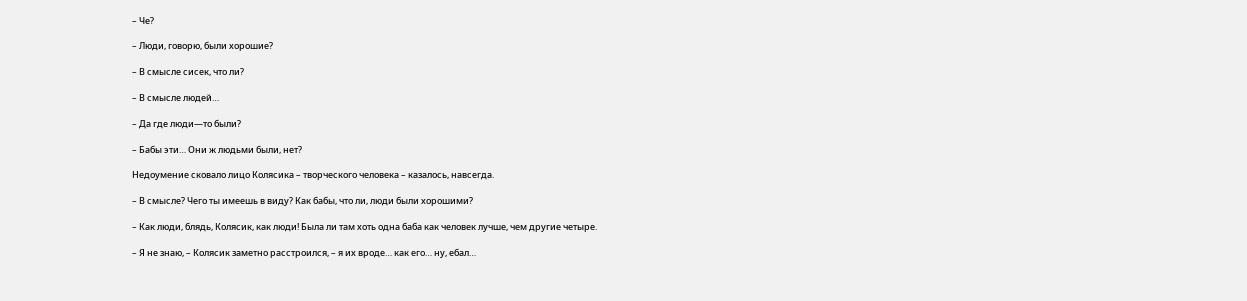– Че?

– Люди, говорю, были хорошие?

– В смысле сисек, что ли?

– В смысле людей…

– Да где люди—то были?

– Бабы эти… Они ж людьми были, нет?

Недоумение сковало лицо Колясика – творческого человека – казалось, навсегда.

– В смысле? Чего ты имеешь в виду? Как бабы, что ли, люди были хорошими?

– Как люди, блядь, Колясик, как люди! Была ли там хоть одна баба как человек лучше, чем другие четыре.

– Я не знаю, – Колясик заметно расстроился, – я их вроде… как его… ну, ебал…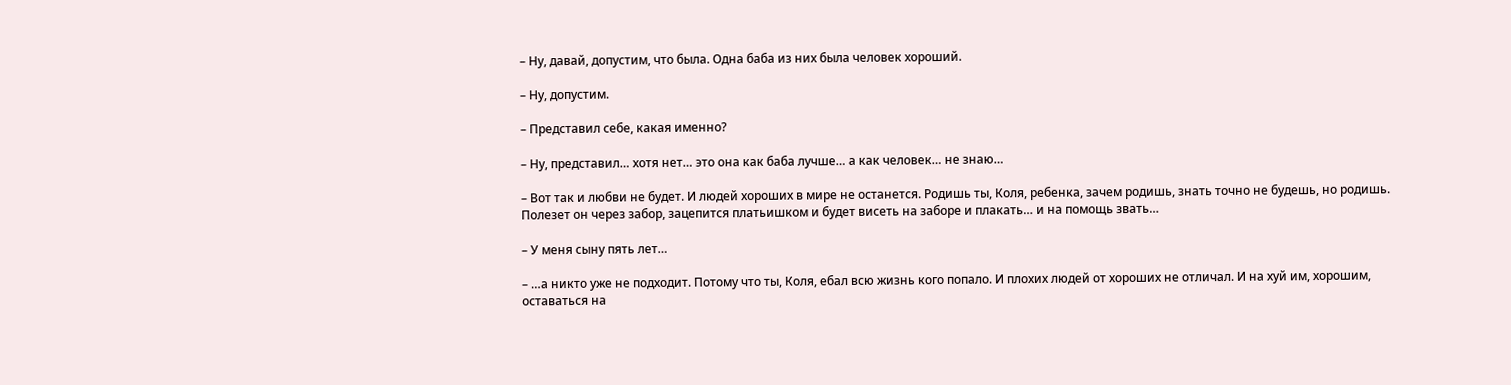– Ну, давай, допустим, что была. Одна баба из них была человек хороший.

– Ну, допустим.

– Представил себе, какая именно?

– Ну, представил… хотя нет… это она как баба лучше… а как человек… не знаю…

– Вот так и любви не будет. И людей хороших в мире не останется. Родишь ты, Коля, ребенка, зачем родишь, знать точно не будешь, но родишь. Полезет он через забор, зацепится платьишком и будет висеть на заборе и плакать… и на помощь звать…

– У меня сыну пять лет…

– …а никто уже не подходит. Потому что ты, Коля, ебал всю жизнь кого попало. И плохих людей от хороших не отличал. И на хуй им, хорошим, оставаться на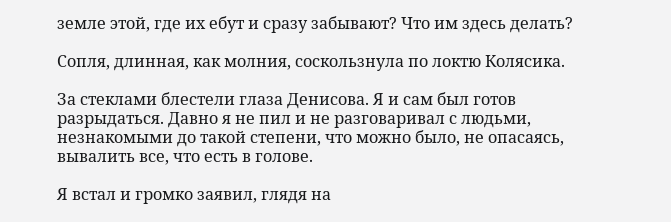земле этой, где их ебут и сразу забывают? Что им здесь делать?

Сопля, длинная, как молния, соскользнула по локтю Колясика.

За стеклами блестели глаза Денисова. Я и сам был готов разрыдаться. Давно я не пил и не разговаривал с людьми, незнакомыми до такой степени, что можно было, не опасаясь, вывалить все, что есть в голове.

Я встал и громко заявил, глядя на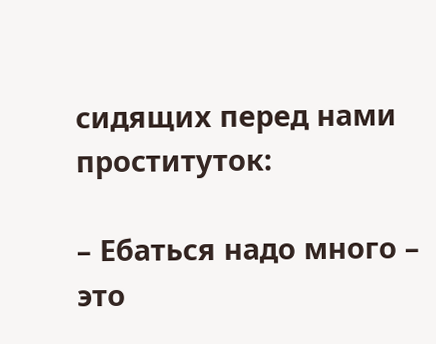сидящих перед нами проституток:

– Ебаться надо много – это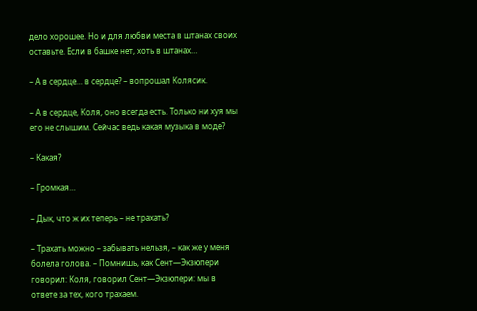дело хорошее. Но и для любви места в штанах своих оставьте. Если в башке нет, хоть в штанах…

– А в сердце… в сердце? – вопрошал Колясик.

– А в сердце, Коля, оно всегда есть. Только ни хуя мы его не слышим. Сейчас ведь какая музыка в моде?

– Какая?

– Громкая…

– Дык, что ж их теперь – не трахать?

– Трахать можно – забывать нельзя, – как же у меня болела голова. – Помнишь, как Сент—Экзюпери говорил: Коля, говорил Сент—Экзюпери: мы в ответе за тех, кого трахаем.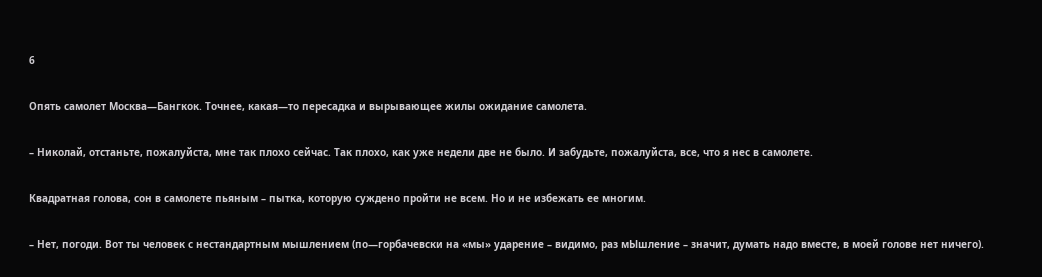6

Опять самолет Москва—Бангкок. Точнее, какая—то пересадка и вырывающее жилы ожидание самолета.

– Николай, отстаньте, пожалуйста, мне так плохо сейчас. Так плохо, как уже недели две не было. И забудьте, пожалуйста, все, что я нес в самолете.

Квадратная голова, сон в самолете пьяным – пытка, которую суждено пройти не всем. Но и не избежать ее многим.

– Нет, погоди. Вот ты человек с нестандартным мышлением (по—горбачевски на «мы» ударение – видимо, раз мЫшление – значит, думать надо вместе, в моей голове нет ничего).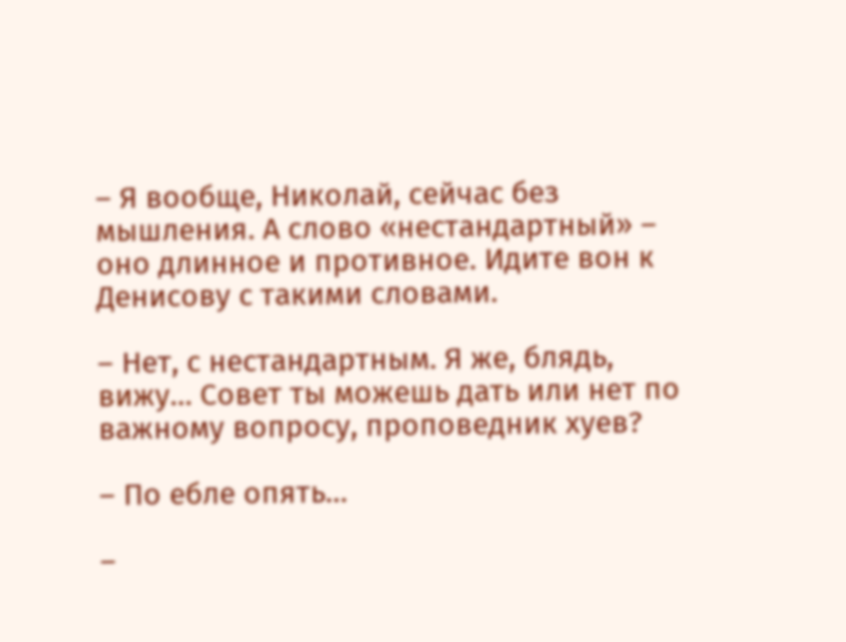– Я вообще, Николай, сейчас без мышления. А слово «нестандартный» – оно длинное и противное. Идите вон к Денисову с такими словами.

– Нет, с нестандартным. Я же, блядь, вижу… Совет ты можешь дать или нет по важному вопросу, проповедник хуев?

– По ебле опять…

–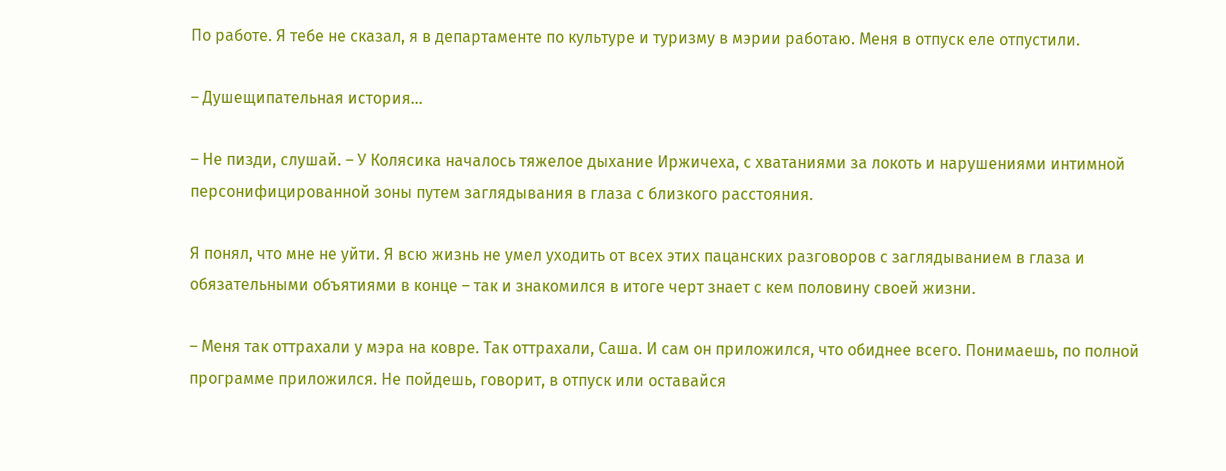По работе. Я тебе не сказал, я в департаменте по культуре и туризму в мэрии работаю. Меня в отпуск еле отпустили.

– Душещипательная история…

– Не пизди, слушай. – У Колясика началось тяжелое дыхание Иржичеха, с хватаниями за локоть и нарушениями интимной персонифицированной зоны путем заглядывания в глаза с близкого расстояния.

Я понял, что мне не уйти. Я всю жизнь не умел уходить от всех этих пацанских разговоров с заглядыванием в глаза и обязательными объятиями в конце – так и знакомился в итоге черт знает с кем половину своей жизни.

– Меня так оттрахали у мэра на ковре. Так оттрахали, Саша. И сам он приложился, что обиднее всего. Понимаешь, по полной программе приложился. Не пойдешь, говорит, в отпуск или оставайся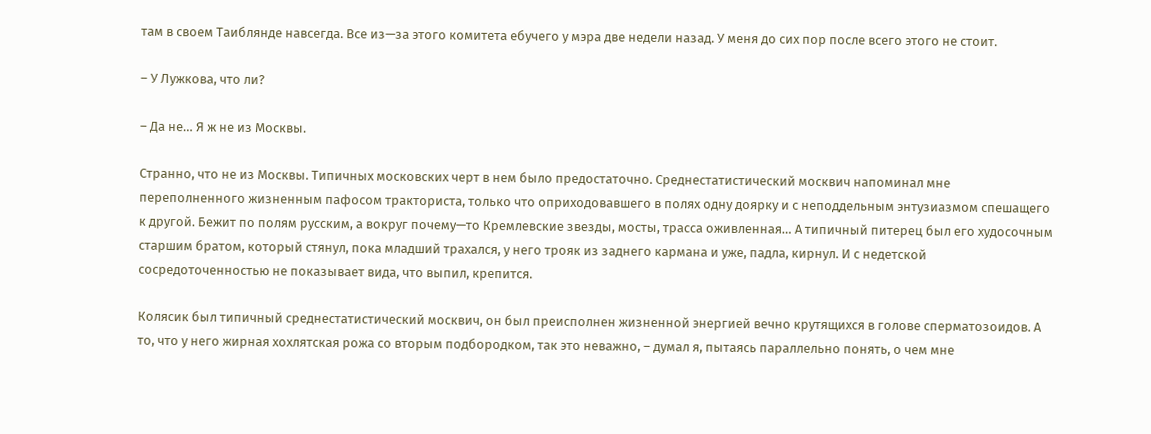там в своем Таиблянде навсегда. Все из—за этого комитета ебучего у мэра две недели назад. У меня до сих пор после всего этого не стоит.

– У Лужкова, что ли?

– Да не… Я ж не из Москвы.

Странно, что не из Москвы. Типичных московских черт в нем было предостаточно. Среднестатистический москвич напоминал мне переполненного жизненным пафосом тракториста, только что оприходовавшего в полях одну доярку и с неподдельным энтузиазмом спешащего к другой. Бежит по полям русским, а вокруг почему—то Кремлевские звезды, мосты, трасса оживленная… А типичный питерец был его худосочным старшим братом, который стянул, пока младший трахался, у него трояк из заднего кармана и уже, падла, кирнул. И с недетской сосредоточенностью не показывает вида, что выпил, крепится.

Колясик был типичный среднестатистический москвич, он был преисполнен жизненной энергией вечно крутящихся в голове сперматозоидов. А то, что у него жирная хохлятская рожа со вторым подбородком, так это неважно, – думал я, пытаясь параллельно понять, о чем мне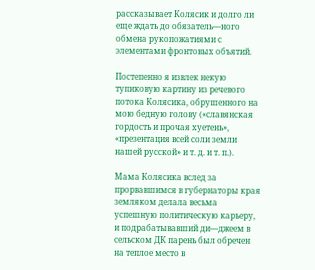рассказывает Колясик и долго ли еще ждать до обязатель—ного обмена рукопожатиями с элементами фронтовых объятий.

Постепенно я извлек некую тупиковую картину из речевого потока Колясика, обрушенного на мою бедную голову («славянская гордость и прочая хуетень», «презентация всей соли земли нашей русской» и т. д. и т. п.).

Мама Колясика вслед за прорвавшимся в губернаторы края земляком делала весьма успешную политическую карьеру, и подрабатывавший ди—джеем в сельском ДК парень был обречен на теплое место в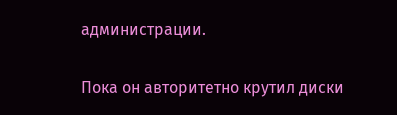администрации.

Пока он авторитетно крутил диски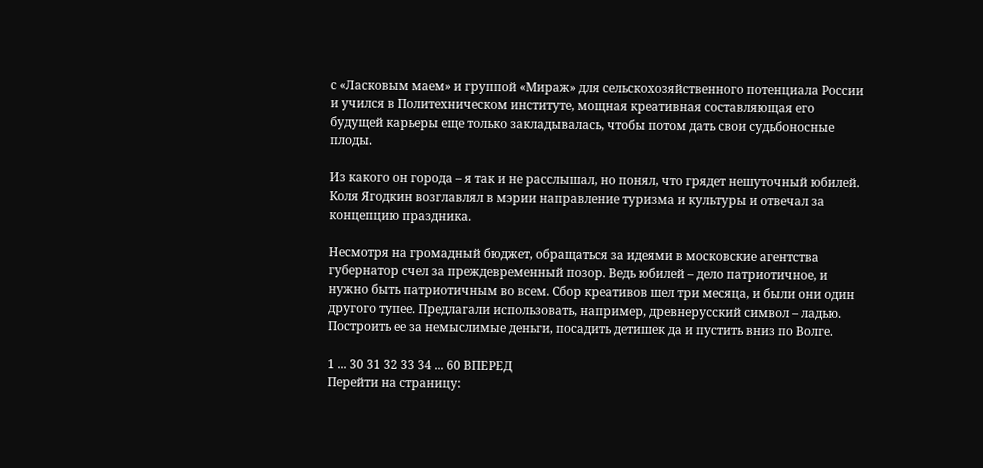с «Ласковым маем» и группой «Мираж» для сельскохозяйственного потенциала России и учился в Политехническом институте, мощная креативная составляющая его будущей карьеры еще только закладывалась, чтобы потом дать свои судьбоносные плоды.

Из какого он города – я так и не расслышал, но понял, что грядет нешуточный юбилей. Коля Ягодкин возглавлял в мэрии направление туризма и культуры и отвечал за концепцию праздника.

Несмотря на громадный бюджет, обращаться за идеями в московские агентства губернатор счел за преждевременный позор. Ведь юбилей – дело патриотичное, и нужно быть патриотичным во всем. Сбор креативов шел три месяца, и были они один другого тупее. Предлагали использовать, например, древнерусский символ – ладью. Построить ее за немыслимые деньги, посадить детишек да и пустить вниз по Волге.

1 ... 30 31 32 33 34 ... 60 ВПЕРЕД
Перейти на страницу: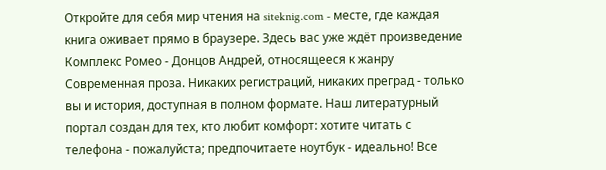Откройте для себя мир чтения на siteknig.com - месте, где каждая книга оживает прямо в браузере. Здесь вас уже ждёт произведение Комплекс Ромео - Донцов Андрей, относящееся к жанру Современная проза. Никаких регистраций, никаких преград - только вы и история, доступная в полном формате. Наш литературный портал создан для тех, кто любит комфорт: хотите читать с телефона - пожалуйста; предпочитаете ноутбук - идеально! Все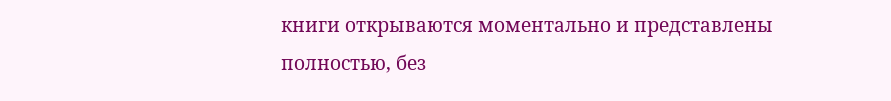книги открываются моментально и представлены полностью, без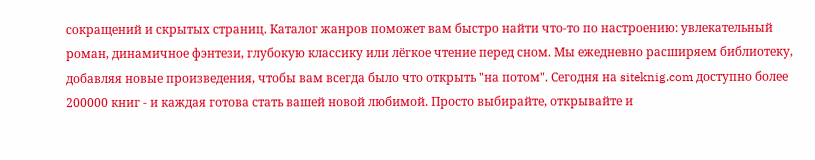сокращений и скрытых страниц. Каталог жанров поможет вам быстро найти что-то по настроению: увлекательный роман, динамичное фэнтези, глубокую классику или лёгкое чтение перед сном. Мы ежедневно расширяем библиотеку, добавляя новые произведения, чтобы вам всегда было что открыть "на потом". Сегодня на siteknig.com доступно более 200000 книг - и каждая готова стать вашей новой любимой. Просто выбирайте, открывайте и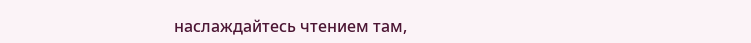наслаждайтесь чтением там,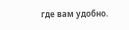где вам удобно.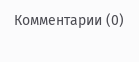Комментарии (0)